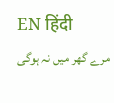EN हिंदी
مرے گھر میں نہ ہوگی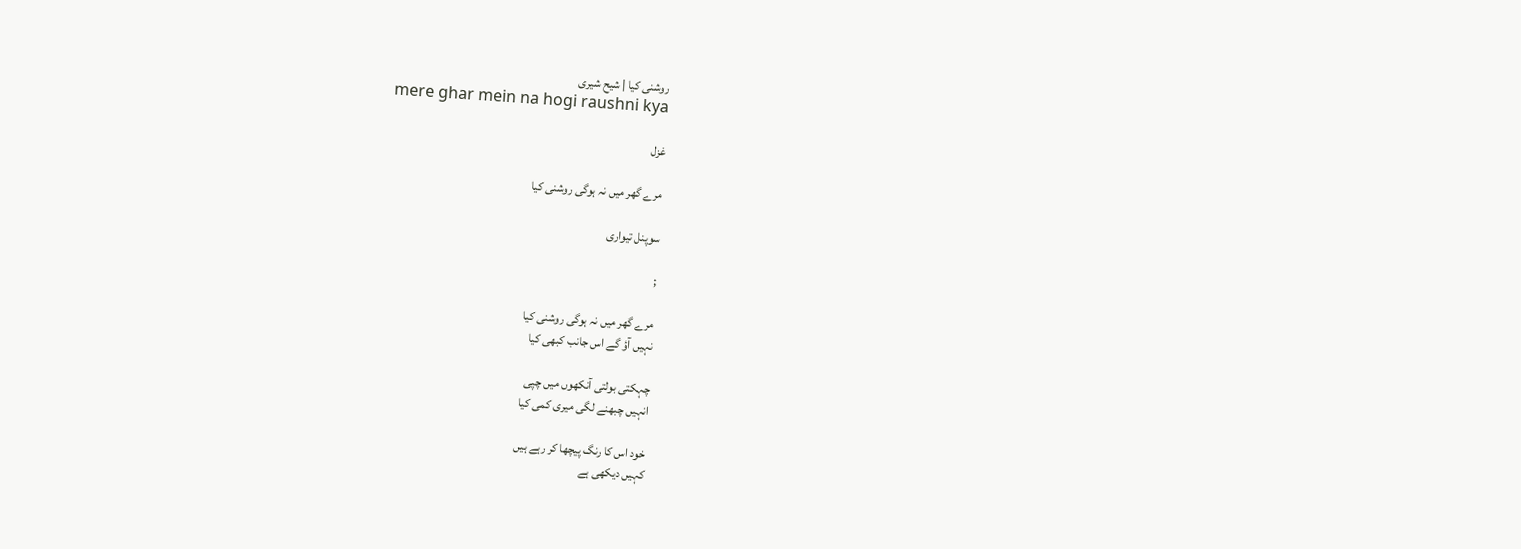روشنی کیا | شیح شیری
mere ghar mein na hogi raushni kya

غزل

مرے گھر میں نہ ہوگی روشنی کیا

سوپنل تیواری

;

مرے گھر میں نہ ہوگی روشنی کیا
نہیں آؤ گے اس جانب کبھی کیا

چہکتی بولتی آنکھوں میں چپی
انہیں چبھنے لگی میری کمی کیا

خود اس کا رنگ پیچھا کر رہے ہیں
کہیں دیکھی ہے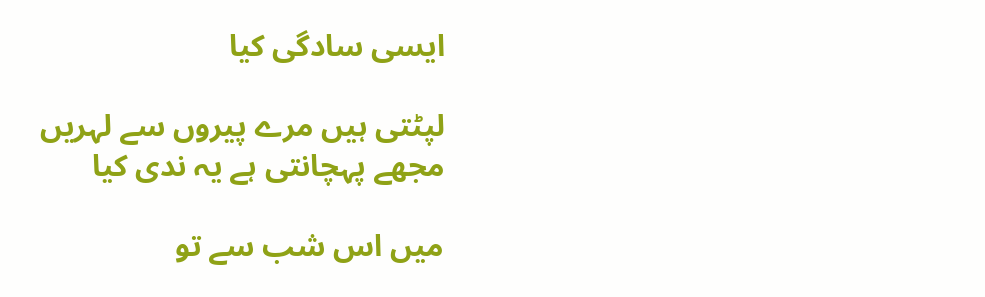ایسی سادگی کیا

لپٹتی ہیں مرے پیروں سے لہریں
مجھے پہچانتی ہے یہ ندی کیا

میں اس شب سے تو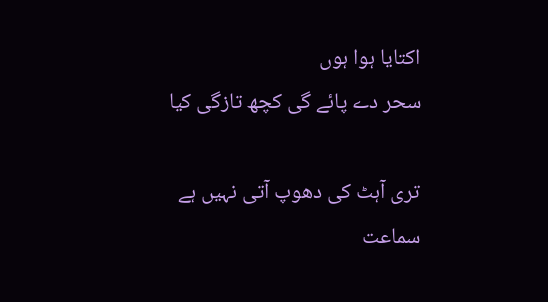اکتایا ہوا ہوں
سحر دے پائے گی کچھ تازگی کیا

تری آہٹ کی دھوپ آتی نہیں ہے
سماعت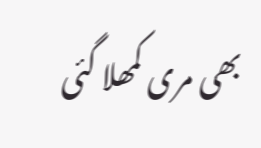بھی مری کمھلا گئی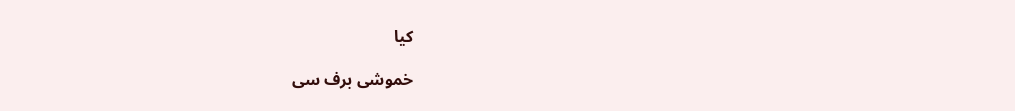کیا

خموشی برف سی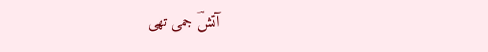آتشؔ جمی تھی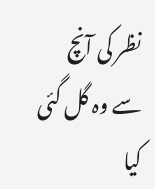نظر کی آنچ سے وہ گل گئی کیا